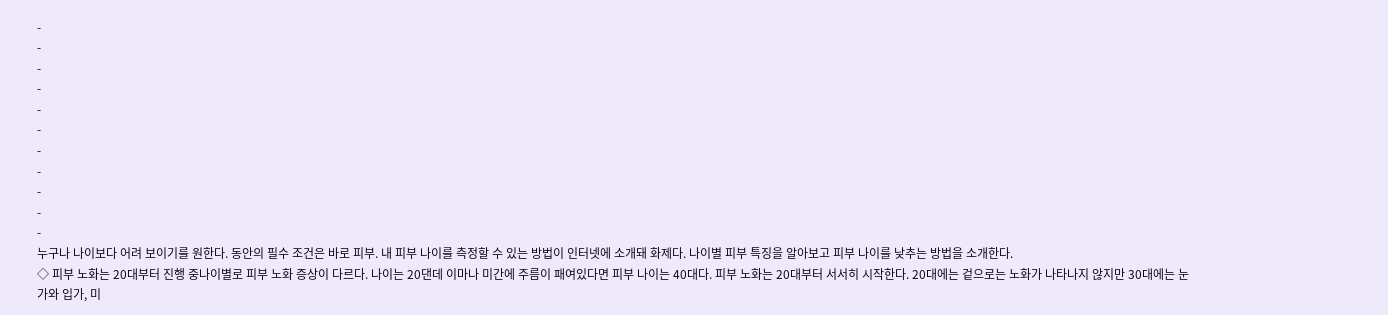-
-
-
-
-
-
-
-
-
-
-
누구나 나이보다 어려 보이기를 원한다. 동안의 필수 조건은 바로 피부. 내 피부 나이를 측정할 수 있는 방법이 인터넷에 소개돼 화제다. 나이별 피부 특징을 알아보고 피부 나이를 낮추는 방법을 소개한다.
◇ 피부 노화는 20대부터 진행 중나이별로 피부 노화 증상이 다르다. 나이는 20댄데 이마나 미간에 주름이 패여있다면 피부 나이는 40대다. 피부 노화는 20대부터 서서히 시작한다. 20대에는 겉으로는 노화가 나타나지 않지만 30대에는 눈가와 입가, 미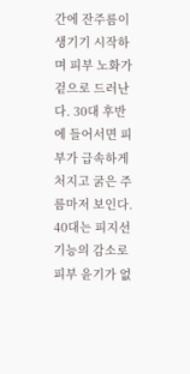간에 잔주름이 생기기 시작하며 피부 노화가 겉으로 드러난다. 30대 후반에 들어서면 피부가 급속하게 처지고 굵은 주름마저 보인다. 40대는 피지선 기능의 감소로 피부 윤기가 없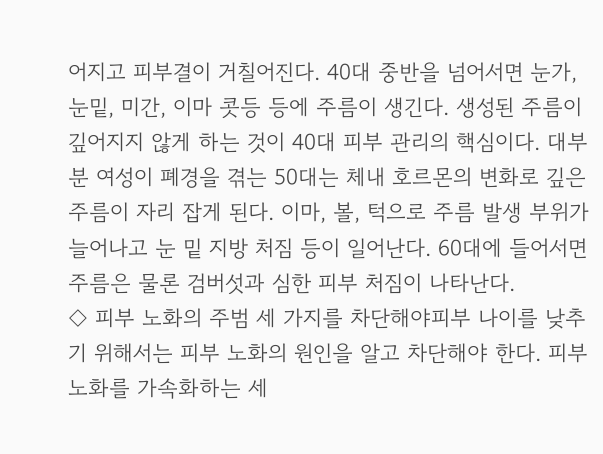어지고 피부결이 거칠어진다. 40대 중반을 넘어서면 눈가, 눈밑, 미간, 이마 콧등 등에 주름이 생긴다. 생성된 주름이 깊어지지 않게 하는 것이 40대 피부 관리의 핵심이다. 대부분 여성이 폐경을 겪는 50대는 체내 호르몬의 변화로 깊은 주름이 자리 잡게 된다. 이마, 볼, 턱으로 주름 발생 부위가 늘어나고 눈 밑 지방 처짐 등이 일어난다. 60대에 들어서면 주름은 물론 검버섯과 심한 피부 처짐이 나타난다.
◇ 피부 노화의 주범 세 가지를 차단해야피부 나이를 낮추기 위해서는 피부 노화의 원인을 알고 차단해야 한다. 피부 노화를 가속화하는 세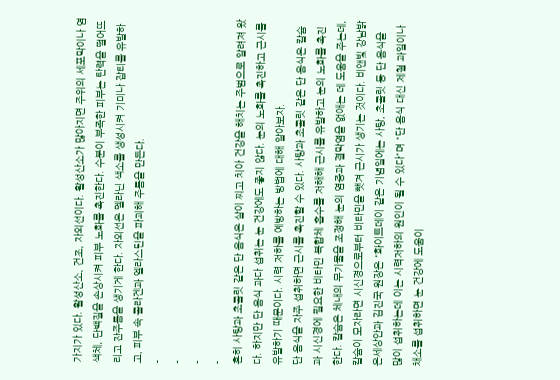가지가 있다. 활성산소, 건조, 자외선이다. 활성산소가 많아지면 주위의 세포막이나 염색체, 단백질을 손상시켜 피부 노화를 촉진한다. 수분이 부족한 피부는 탄력을 떨어뜨리고 잔주름을 생기게 한다. 자외선은 멜라닌 색소를 생성시켜 기미나 잡티를 유발하고, 피부 속 콜라겐과 엘라스틴을 파괴해 주름을 만든다.
-
-
-
-
흔히 사탕과 초콜릿 같은 단 음식은 살이 찌고 치아 건강을 해치는 주범으로 알려져 왔다. 하지만 단 음식 과다 섭취는 눈 건강에도 좋지 않다. 눈의 노화를 촉진하고 근시를 유발하기 때문이다. 시력 저하를 예방하는 방법에 대해 알아보자.
단 음식을 자주 섭취하면 근시를 촉진할 수 있다. 사탕과 초콜릿 같은 단 음식은 칼슘과 시신경에 필요한 비타민 복합체 흡수를 저해해 근시를 유발하고 눈의 노화를 촉진한다. 칼슘은 체내의 무기물을 조정해 눈의 염증과 결막염을 없애는 데 도움을 주는데, 칼슘이 모자라면 시신경으로부터 비타민을 뺏겨 근시가 생기는 것이다. 비앤빛 강남밝은세상안과 김진국 원장은 "화이트데이 같은 기념일에는 사탕, 초콜릿 등 단 음식을 많이 섭취하는데 이는 시력저하의 원인이 될 수 있다"며 "단 음식 대신 제철 과일이나 채소를 섭취하면 눈 건강에 도움이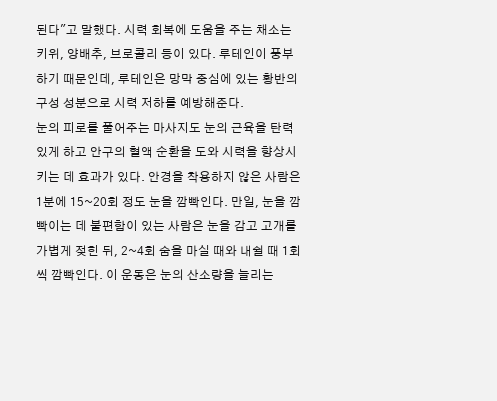된다"고 말했다. 시력 회복에 도움을 주는 채소는 키위, 양배추, 브로콜리 등이 있다. 루테인이 풍부하기 때문인데, 루테인은 망막 중심에 있는 황반의 구성 성분으로 시력 저하를 예방해준다.
눈의 피로를 풀어주는 마사지도 눈의 근육을 탄력 있게 하고 안구의 혈액 순환을 도와 시력을 향상시키는 데 효과가 있다. 안경을 착용하지 않은 사람은 1분에 15~20회 정도 눈을 깜빡인다. 만일, 눈을 깜빡이는 데 불편함이 있는 사람은 눈을 감고 고개를 가볍게 젖힌 뒤, 2~4회 숨을 마실 때와 내쉴 때 1회씩 깜빡인다. 이 운동은 눈의 산소량을 늘리는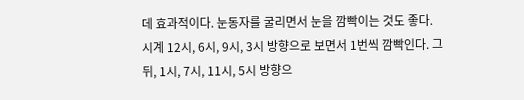데 효과적이다. 눈동자를 굴리면서 눈을 깜빡이는 것도 좋다. 시계 12시, 6시, 9시, 3시 방향으로 보면서 1번씩 깜빡인다. 그 뒤, 1시, 7시, 11시, 5시 방향으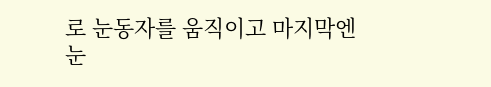로 눈동자를 움직이고 마지막엔 눈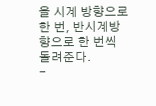을 시계 방향으로 한 번, 반시계방향으로 한 번씩 돌려준다.
-